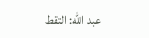عبد الله: التقط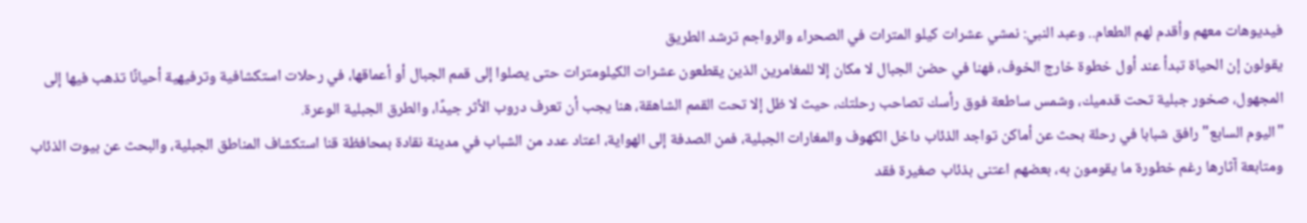فيديوهات معهم وأقدم لهم الطعام.. وعبد النبي: نمشي عشرات كيلو المترات في الصحراء والرواجم ترشد الطريق
يقولون إن الحياة تبدأ عند أول خطوة خارج الخوف، فهنا في حضن الجبال لا مكان إلا للمغامرين الذين يقطعون عشرات الكيلومترات حتى يصلوا إلى قمم الجبال أو أعماقها، في رحلات استكشافية وترفيهية أحيانًا تذهب فيها إلى المجهول، صخور جبلية تحت قدميك، وشمس ساطعة فوق رأسك تصاحب رحلتك، حيث لا ظل إلا تحت القمم الشاهقة، هنا يجب أن تعرف دروب الأثر جيدًا، والطرق الجبلية الوعرة.
"اليوم السابع" رافق شبابا في رحلة بحث عن أماكن تواجد الذئاب داخل الكهوف والمغارات الجبلية، فمن الصدفة إلى الهواية، اعتاد عدد من الشباب في مدينة نقادة بمحافظة قنا استكشاف المناطق الجبلية، والبحث عن بيوت الذئاب ومتابعة آثارها رغم خطورة ما يقومون به، بعضهم اعتنى بذئاب صغيرة فقد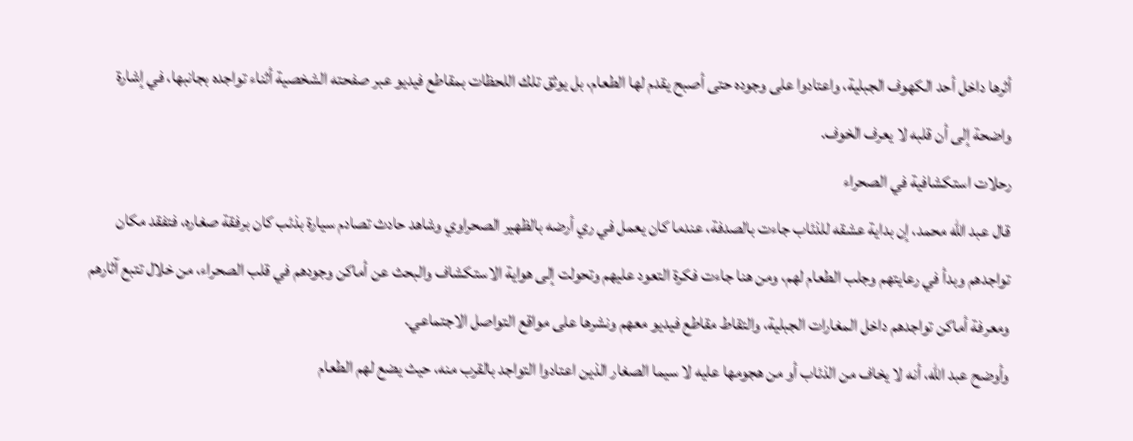أثرها داخل أحد الكهوف الجبلية، واعتادوا على وجوده حتى أصبح يقدم لها الطعام، بل يوثق تلك اللحظات بمقاطع فيديو عبر صفحته الشخصية أثناء تواجده بجانبها، في إشارة واضحة إلى أن قلبه لا يعرف الخوف.
رحلات استكشافية في الصحراء
قال عبد الله محمد، إن بداية عشقه للذئاب جاءت بالصدفة، عندما كان يعمل في ري أرضه بالظهير الصحراوي وشاهد حادث تصادم سيارة بذئب كان برفقة صغاره، فتفقد مكان تواجدهم وبدأ في رعايتهم وجلب الطعام لهم، ومن هنا جاءت فكرة التعود عليهم وتحولت إلى هواية الاستكشاف والبحث عن أماكن وجودهم في قلب الصحراء، من خلال تتبع آثارهم ومعرفة أماكن تواجدهم داخل المغارات الجبلية، والتقاط مقاطع فيديو معهم ونشرها على مواقع التواصل الاجتماعي.
وأوضح عبد الله، أنه لا يخاف من الذئاب أو من هجومها عليه لا سيما الصغار الذين اعتادوا التواجد بالقرب منه، حيث يضع لهم الطعام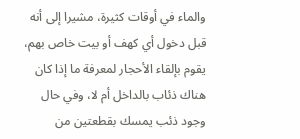والماء في أوقات كثيرة، مشيرا إلى أنه قبل دخول أي كهف أو بيت خاص بهم، يقوم بإلقاء الأحجار لمعرفة ما إذا كان هناك ذئاب بالداخل أم لا، وفي حال وجود ذئب يمسك بقطعتين من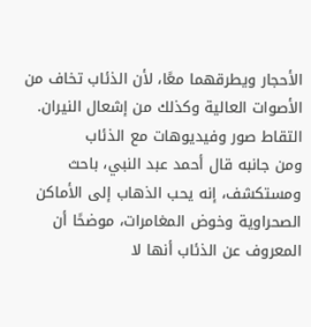الأحجار ويطرقهما معًا، لأن الذئاب تخاف من الأصوات العالية وكذلك من إشعال النيران.
التقاط صور وفيديوهات مع الذئاب
ومن جانبه قال أحمد عبد النبي، باحث ومستكشف، إنه يحب الذهاب إلى الأماكن الصحراوية وخوض المغامرات، موضحًا أن المعروف عن الذئاب أنها لا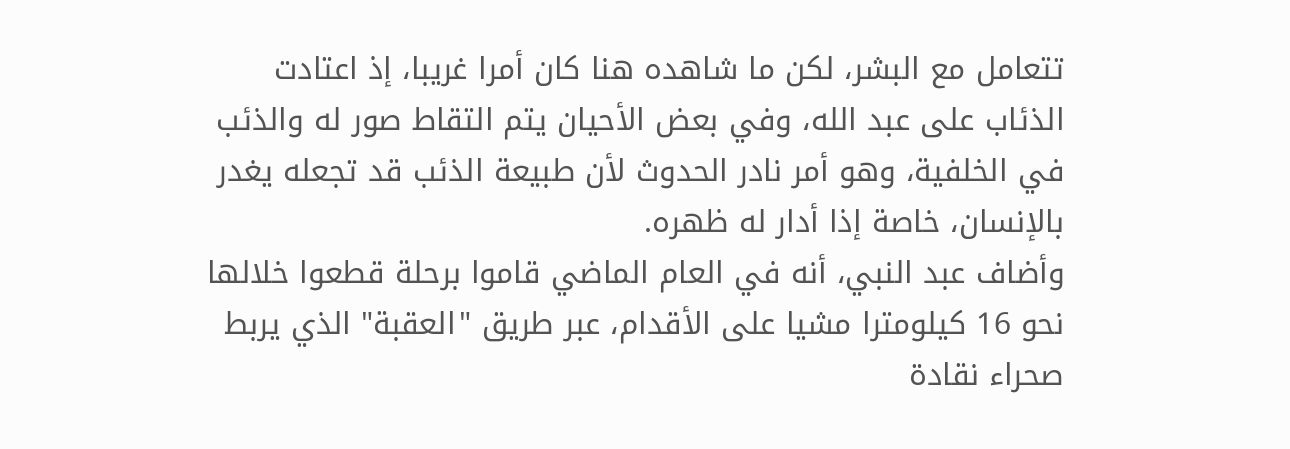تتعامل مع البشر، لكن ما شاهده هنا كان أمرا غريبا، إذ اعتادت الذئاب على عبد الله، وفي بعض الأحيان يتم التقاط صور له والذئب في الخلفية، وهو أمر نادر الحدوث لأن طبيعة الذئب قد تجعله يغدر بالإنسان، خاصة إذا أدار له ظهره.
وأضاف عبد النبي، أنه في العام الماضي قاموا برحلة قطعوا خلالها نحو 16 كيلومترا مشيا على الأقدام، عبر طريق "العقبة" الذي يربط صحراء نقادة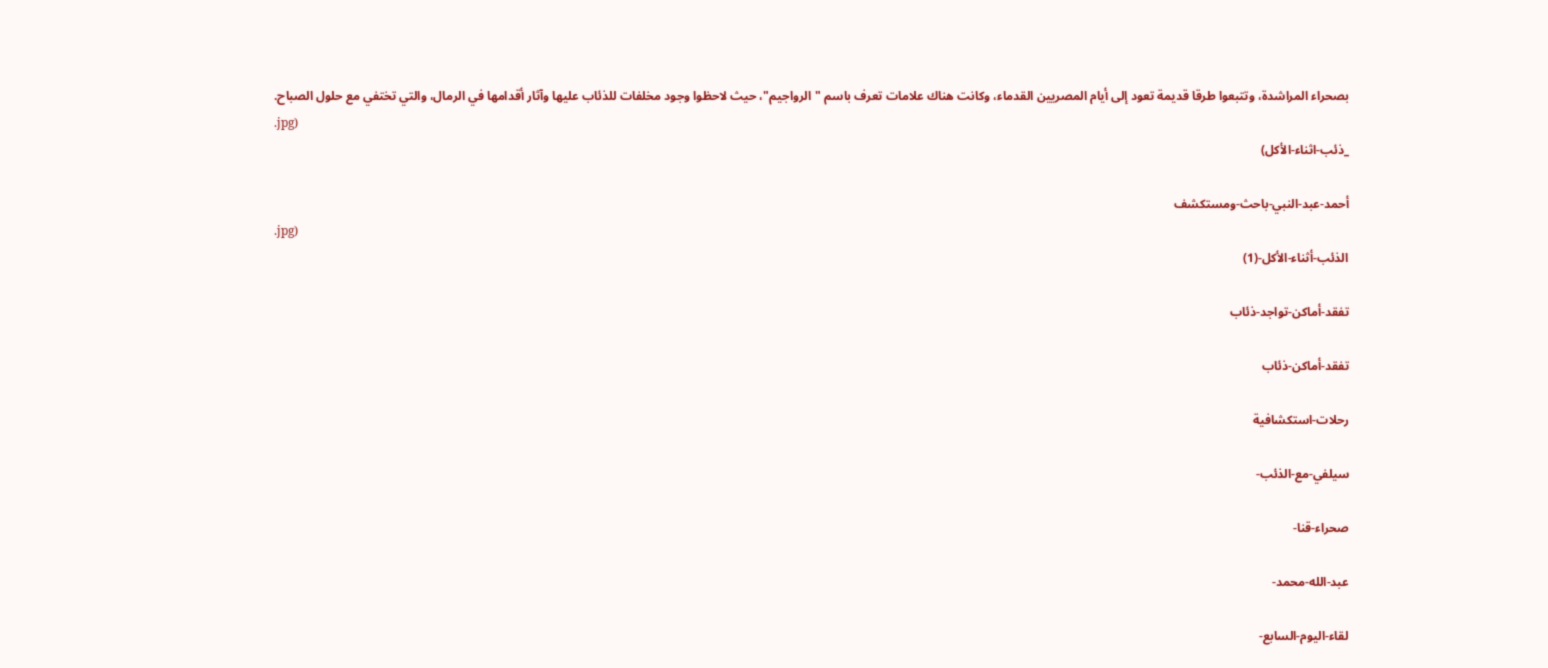بصحراء المراشدة، وتتبعوا طرقا قديمة تعود إلى أيام المصريين القدماء، وكانت هناك علامات تعرف باسم "الرواجيم"، حيث لاحظوا وجود مخلفات للذئاب عليها وآثار أقدامها في الرمال، والتي تختفي مع حلول الصباح.
.jpg)
_ذئب-اثناء-الأكل)

أحمد-عبد-النبي-باحث-ومستكشف
.jpg)
الذئب-أثناء-الأكل-(1)

تفقد-أماكن-تواجد-ذئاب

تفقد-أماكن-ذئاب

رحلات-استكشافية

سيلفي-مع-الذئب-

صحراء-قنا-

عبد-الله-محمد-

لقاء-اليوم-السابع-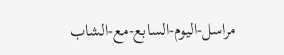مراسل-اليوم-السابع-مع-الشاب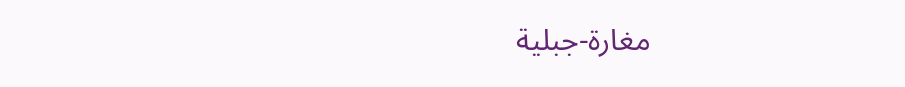مغارة-جبلية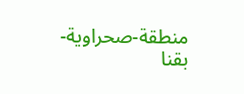منطقة-صحراوية-بقنا